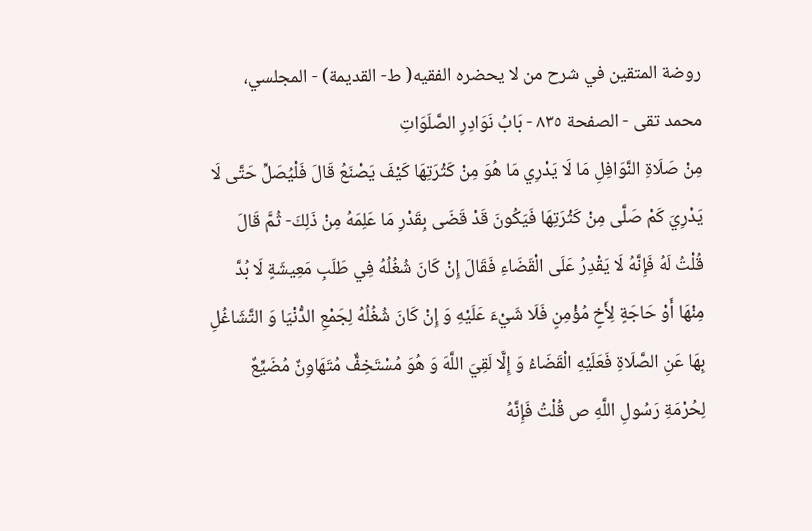روضة المتقين في شرح من لا يحضره الفقيه( ط- القديمة) - المجلسي، محمد تقى - الصفحة ٨٣٥ - بَابُ نَوَادِرِ الصَّلَوَاتِ
مِنْ صَلَاةِ النَّوَافِلِ مَا لَا يَدْرِي مَا هُوَ مِنْ كَثْرَتِهَا كَيْفَ يَصْنَعُ قَالَ فَلْيُصَلِّ حَتَّى لَا يَدْرِيَ كَمْ صَلَّى مِنْ كَثْرَتِهَا فَيَكُونَ قَدْ قَضَى بِقَدْرِ مَا عَلِمَهُ مِنْ ذَلِكَ- ثُمَّ قَالَ قُلْتُ لَهُ فَإِنَّهُ لَا يَقْدِرُ عَلَى الْقَضَاءِ فَقَالَ إِنْ كَانَ شُغُلُهُ فِي طَلَبِ مَعِيشَةٍ لَا بُدَّ مِنْهَا أَوْ حَاجَةٍ لِأَخٍ مُؤْمِنٍ فَلَا شَيْءَ عَلَيْهِ وَ إِنْ كَانَ شُغُلُهُ لِجَمْعِ الدُّنْيَا وَ التَّشَاغُلِ بِهَا عَنِ الصَّلَاةِ فَعَلَيْهِ الْقَضَاءُ وَ إِلَّا لَقِيَ اللَّهَ وَ هُوَ مُسْتَخِفٌّ مُتَهَاوِنٌ مُضَيِّعٌ لِحُرْمَةِ رَسُولِ اللَّهِ ص قُلْتُ فَإِنَّهُ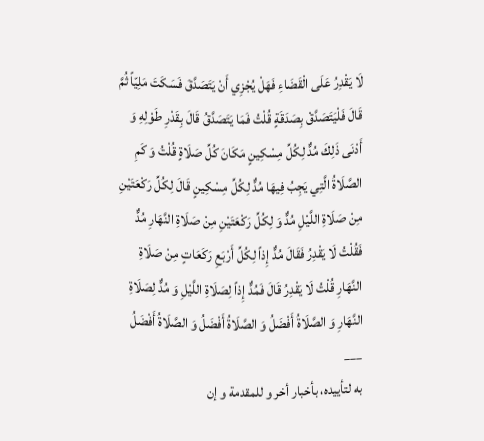لَا يَقْدِرُ عَلَى الْقَضَاءِ فَهَلْ يُجْزِي أَنْ يَتَصَدَّقَ فَسَكَتَ مَلِيّاً ثُمَّ قَالَ فَلْيَتَصَدَّقْ بِصَدَقَةٍ قُلْتُ فَمَا يَتَصَدَّقُ قَالَ بِقَدْرِ طَوْلِهِ وَ أَدْنَى ذَلِكَ مُدٌّ لِكُلِّ مِسْكِينٍ مَكَانَ كُلِّ صَلَاةٍ قُلْتُ وَ كَمِ الصَّلَاةُ الَّتِي يَجِبُ فِيهَا مُدٌّ لِكُلِّ مِسْكِينٍ قَالَ لِكُلِّ رَكْعَتَيْنِ مِنْ صَلَاةِ اللَّيْلِ مُدٌّ وَ لِكُلِّ رَكْعَتَيْنِ مِنْ صَلَاةِ النَّهَارِ مُدٌّ فَقُلْتُ لَا يَقْدِرُ فَقَالَ مُدٌّ إِذاً لِكُلِّ أَرْبَعِ رَكَعَاتٍ مِنْ صَلَاةِ النَّهَارِ قُلْتُ لَا يَقْدِرُ قَالَ فَمُدٌّ إِذاً لِصَلَاةِ اللَّيْلِ وَ مُدٌّ لِصَلَاةِ النَّهَارِ وَ الصَّلَاةُ أَفْضَلُ وَ الصَّلَاةُ أَفْضَلُ وَ الصَّلَاةُ أَفْضَلُ
___
به لتأييده، بأخبار أخر و للمقدمة و إن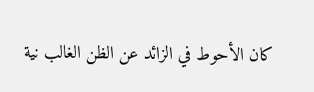كان الأحوط في الزائد عن الظن الغالب نية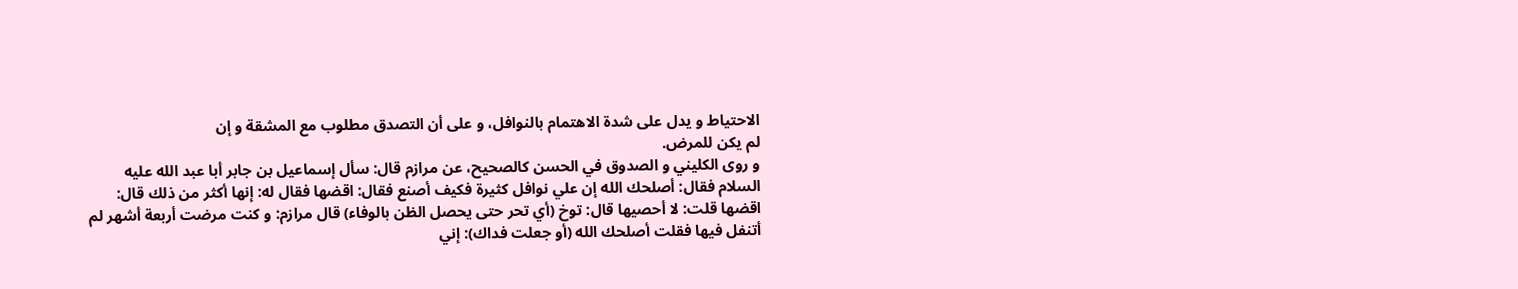الاحتياط و يدل على شدة الاهتمام بالنوافل، و على أن التصدق مطلوب مع المشقة و إن
لم يكن للمرض.
و روى الكليني و الصدوق في الحسن كالصحيح، عن مرازم قال: سأل إسماعيل بن جابر أبا عبد الله عليه السلام فقال: أصلحك الله إن علي نوافل كثيرة فكيف أصنع فقال: اقضها فقال له: إنها أكثر من ذلك قال: اقضها قلت: لا أحصيها قال: توخ (أي تحر حتى يحصل الظن بالوفاء) قال مرازم: و كنت مرضت أربعة أشهر لم أتنفل فيها فقلت أصلحك الله (أو جعلت فداك): إني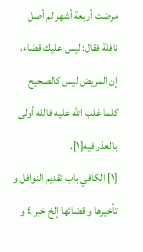مرضت أربعة أشهر لم أصل نافلة فقال: ليس عليك قضاء، إن المريض ليس كالصحيح كلما غلب الله عليه فالله أولى بالعذر فيه[١].
[١] الكافي باب تقديم النوافل و تأخيرها و قضائها إلخ خبر ٤ و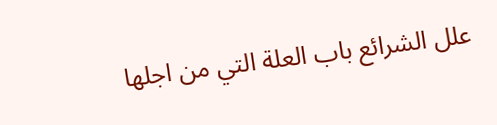علل الشرائع باب العلة التي من اجلها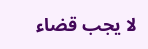لا يجب قضاء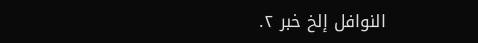النوافل إلخ خبر ٢.